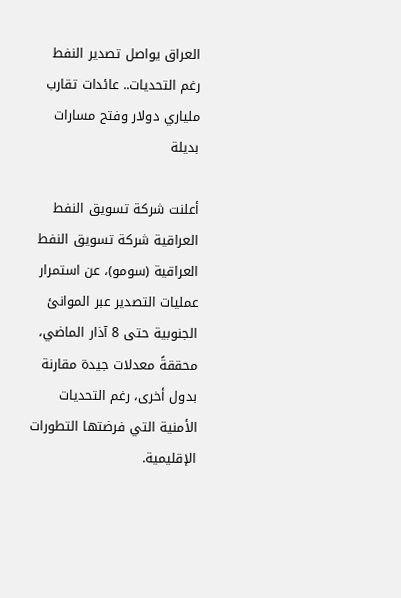العراق يواصل تصدير النفط رغم التحديات.. عائدات تقارب ملياري دولار وفتح مسارات بديلة

أعلنت شركة تسويق النفط العراقية شركة تسويق النفط العراقية (سومو)، عن استمرار عمليات التصدير عبر الموانئ الجنوبية حتى 8 آذار الماضي، محققةً معدلات جيدة مقارنة بدول أخرى، رغم التحديات الأمنية التي فرضتها التطورات الإقليمية.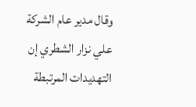وقال مدير عام الشركة علي نزار الشطري إن التهديدات المرتبطة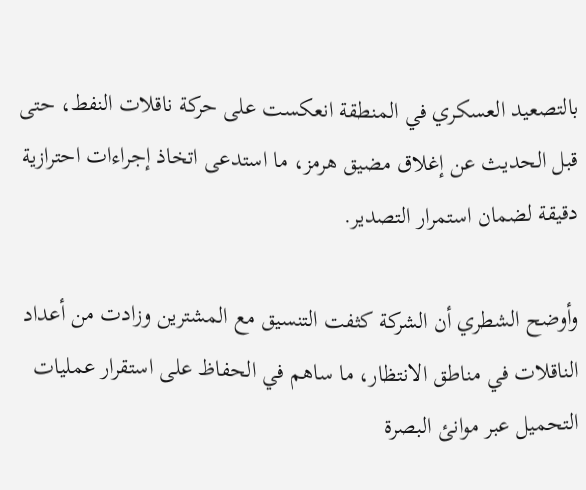بالتصعيد العسكري في المنطقة انعكست على حركة ناقلات النفط، حتى قبل الحديث عن إغلاق مضيق هرمز، ما استدعى اتخاذ إجراءات احترازية دقيقة لضمان استمرار التصدير.

وأوضح الشطري أن الشركة كثفت التنسيق مع المشترين وزادت من أعداد الناقلات في مناطق الانتظار، ما ساهم في الحفاظ على استقرار عمليات التحميل عبر موانئ البصرة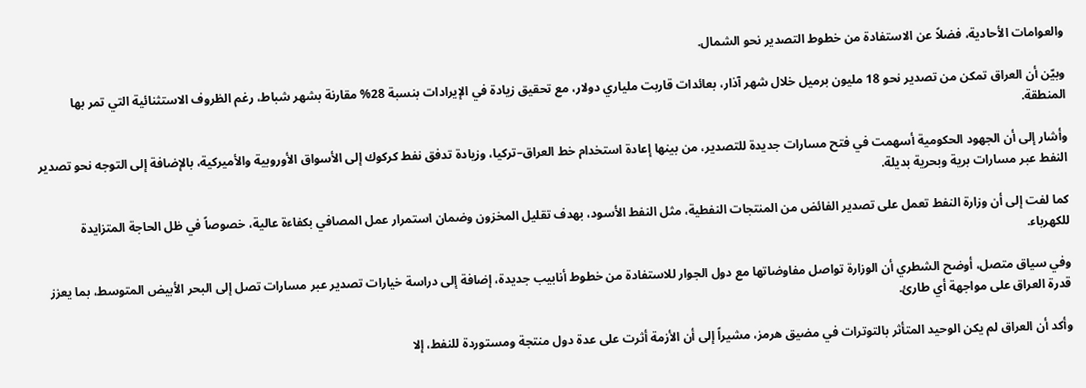والعوامات الأحادية، فضلاً عن الاستفادة من خطوط التصدير نحو الشمال.

وبيّن أن العراق تمكن من تصدير نحو 18 مليون برميل خلال شهر آذار، بعائدات قاربت ملياري دولار، مع تحقيق زيادة في الإيرادات بنسبة 28% مقارنة بشهر شباط، رغم الظروف الاستثنائية التي تمر بها المنطقة.

وأشار إلى أن الجهود الحكومية أسهمت في فتح مسارات جديدة للتصدير، من بينها إعادة استخدام خط العراق–تركيا، وزيادة تدفق نفط كركوك إلى الأسواق الأوروبية والأميركية، بالإضافة إلى التوجه نحو تصدير النفط عبر مسارات برية وبحرية بديلة.

كما لفت إلى أن وزارة النفط تعمل على تصدير الفائض من المنتجات النفطية، مثل النفط الأسود، بهدف تقليل المخزون وضمان استمرار عمل المصافي بكفاءة عالية، خصوصاً في ظل الحاجة المتزايدة للكهرباء.

وفي سياق متصل، أوضح الشطري أن الوزارة تواصل مفاوضاتها مع دول الجوار للاستفادة من خطوط أنابيب جديدة، إضافة إلى دراسة خيارات تصدير عبر مسارات تصل إلى البحر الأبيض المتوسط، بما يعزز قدرة العراق على مواجهة أي طارئ.

وأكد أن العراق لم يكن الوحيد المتأثر بالتوترات في مضيق هرمز، مشيراً إلى أن الأزمة أثرت على عدة دول منتجة ومستوردة للنفط، إلا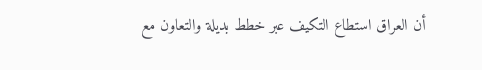أن العراق استطاع التكيف عبر خطط بديلة والتعاون مع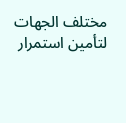مختلف الجهات لتأمين استمرار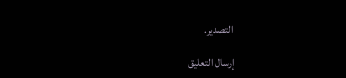التصدير.

إرسال التعليق